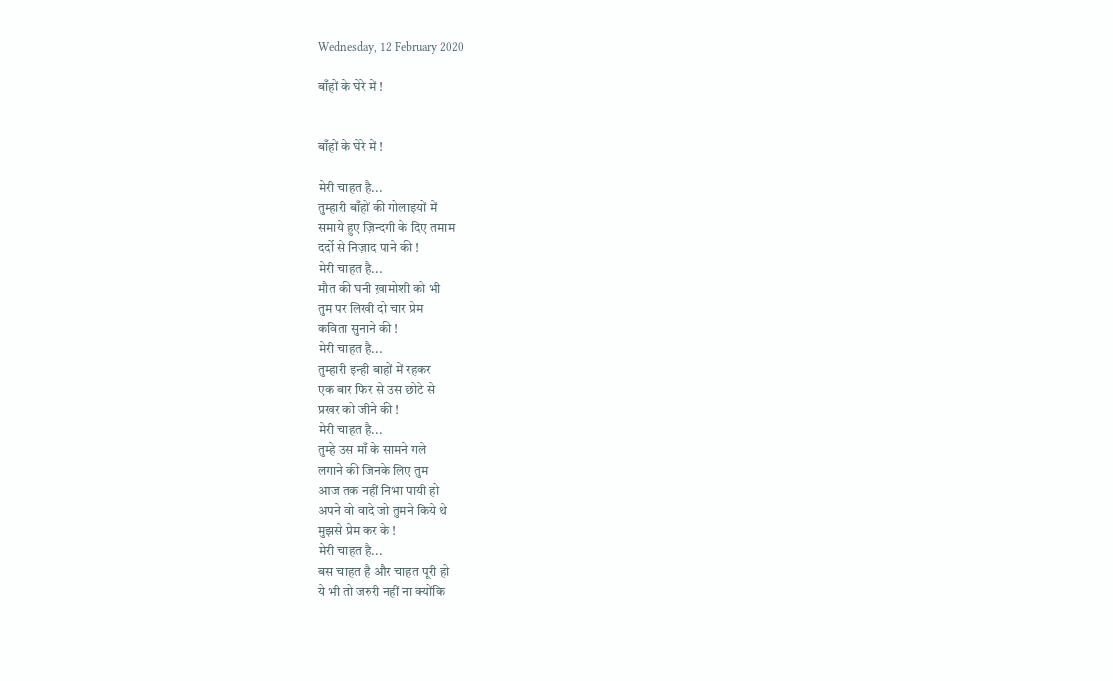Wednesday, 12 February 2020

बाँहों के घेरे में !


बाँहों के घेरे में !

मेरी चाहत है...
तुम्हारी बाँहों की गोलाइयों में
समाये हुए ज़िन्दगी के दिए तमाम
दर्दो से निज़ाद पाने की !
मेरी चाहत है...
मौत की घनी ख़ामोशी को भी
तुम पर लिखी दो चार प्रेम
कविता सुनाने की !
मेरी चाहत है...
तुम्हारी इन्ही बाहों में रहकर
एक बार फिर से उस छोटे से
प्रखर को जीने की !
मेरी चाहत है...
तुम्हे उस माँ के सामने गले
लगाने की जिनके लिए तुम
आज तक नहीं निभा पायी हो
अपने वो वादे जो तुमने किये थे
मुझसे प्रेम कर के !
मेरी चाहत है...
बस चाहत है और चाहत पूरी हो
ये भी तो जरुरी नहीं ना क्योंकि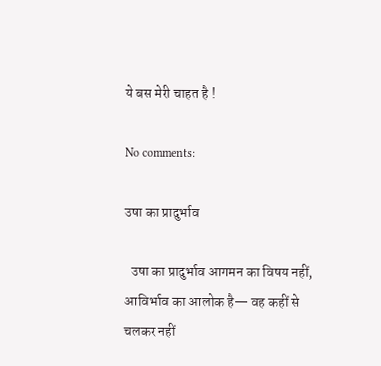ये बस मेरी चाहत है !

No comments:

उषा का प्रादुर्भाव

  उषा का प्रादुर्भाव आगमन का विषय नहीं, आविर्भाव का आलोक है— वह कहीं से चलकर नहीं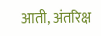आती, अंतरिक्ष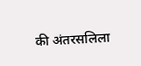की अंतरसलिला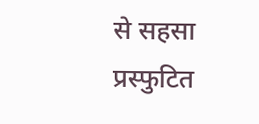से सहसा प्रस्फुटित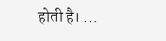होती है। ...